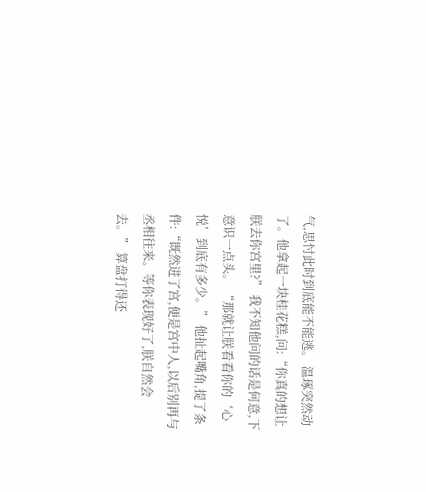气,思忖此时到底能不能逃。 温琢突然动了。他拿起一块桂花糕,问:“你真的想让朕去你宫里?” 我不知他问的话是何意,下意识一点头。 “那就让朕看看你的‘心悦’到底有多少。” 他扯起嘴角,提了条件:“既然进了宫,便是宫中人,以后别再与丞相往来。等你表现好了,朕自然会去。” 算盘打得还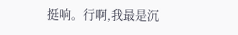挺响。行啊,我最是沉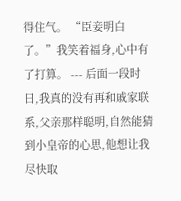得住气。 “臣妾明白了。”我笑着福身,心中有了打算。 --- 后面一段时日,我真的没有再和戚家联系,父亲那样聪明,自然能猜到小皇帝的心思,他想让我尽快取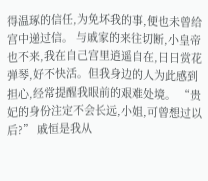得温琢的信任,为免坏我的事,便也未曾给宫中递过信。 与戚家的来往切断,小皇帝也不来,我在自己宫里逍遥自在,日日赏花弹琴,好不快活。但我身边的人为此感到担心,经常提醒我眼前的艰难处境。 “贵妃的身份注定不会长远,小姐,可曾想过以后?” 戚恒是我从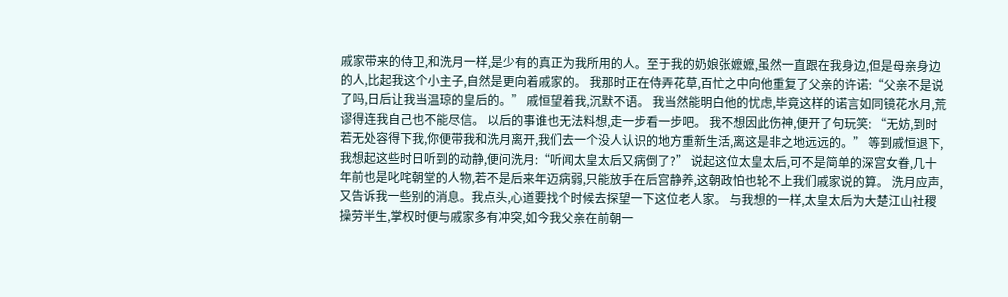戚家带来的侍卫,和洗月一样,是少有的真正为我所用的人。至于我的奶娘张嬷嬷,虽然一直跟在我身边,但是母亲身边的人,比起我这个小主子,自然是更向着戚家的。 我那时正在侍弄花草,百忙之中向他重复了父亲的许诺:“父亲不是说了吗,日后让我当温琼的皇后的。” 戚恒望着我,沉默不语。 我当然能明白他的忧虑,毕竟这样的诺言如同镜花水月,荒谬得连我自己也不能尽信。 以后的事谁也无法料想,走一步看一步吧。 我不想因此伤神,便开了句玩笑: “无妨,到时若无处容得下我,你便带我和洗月离开,我们去一个没人认识的地方重新生活,离这是非之地远远的。” 等到戚恒退下,我想起这些时日听到的动静,便问洗月:“听闻太皇太后又病倒了?” 说起这位太皇太后,可不是简单的深宫女眷,几十年前也是叱咤朝堂的人物,若不是后来年迈病弱,只能放手在后宫静养,这朝政怕也轮不上我们戚家说的算。 洗月应声,又告诉我一些别的消息。我点头,心道要找个时候去探望一下这位老人家。 与我想的一样,太皇太后为大楚江山社稷操劳半生,掌权时便与戚家多有冲突,如今我父亲在前朝一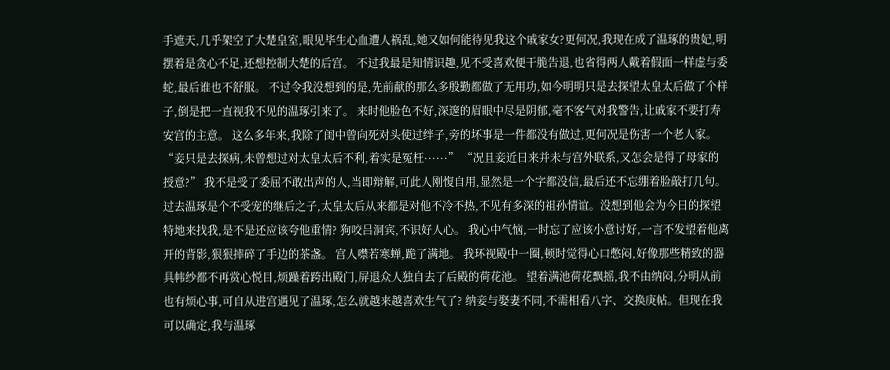手遮天,几乎架空了大楚皇室,眼见毕生心血遭人祸乱,她又如何能待见我这个戚家女?更何况,我现在成了温琢的贵妃,明摆着是贪心不足,还想控制大楚的后宫。 不过我最是知情识趣,见不受喜欢便干脆告退,也省得两人戴着假面一样虚与委蛇,最后谁也不舒服。 不过令我没想到的是,先前献的那么多殷勤都做了无用功,如今明明只是去探望太皇太后做了个样子,倒是把一直视我不见的温琢引来了。 来时他脸色不好,深邃的眉眼中尽是阴郁,毫不客气对我警告,让戚家不要打寿安宫的主意。 这么多年来,我除了闺中曾向死对头使过绊子,旁的坏事是一件都没有做过,更何况是伤害一个老人家。 “妾只是去探病,未曾想过对太皇太后不利,着实是冤枉······” “况且妾近日来并未与宫外联系,又怎会是得了母家的授意?” 我不是受了委屈不敢出声的人,当即辩解,可此人刚愎自用,显然是一个字都没信,最后还不忘绷着脸敲打几句。 过去温琢是个不受宠的继后之子,太皇太后从来都是对他不冷不热,不见有多深的祖孙情谊。没想到他会为今日的探望特地来找我,是不是还应该夸他重情? 狗咬吕洞宾,不识好人心。 我心中气恼,一时忘了应该小意讨好,一言不发望着他离开的背影,狠狠摔碎了手边的茶盏。 宫人噤若寒蝉,跪了满地。 我环视殿中一圈,顿时觉得心口憋闷,好像那些精致的器具帏纱都不再赏心悦目,烦躁着跨出殿门,屏退众人独自去了后殿的荷花池。 望着满池荷花飘摇,我不由纳闷,分明从前也有烦心事,可自从进宫遇见了温琢,怎么就越来越喜欢生气了? 纳妾与娶妻不同,不需相看八字、交换庚帖。但现在我可以确定,我与温琢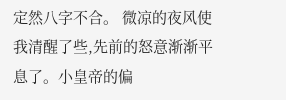定然八字不合。 微凉的夜风使我清醒了些,先前的怒意渐渐平息了。小皇帝的偏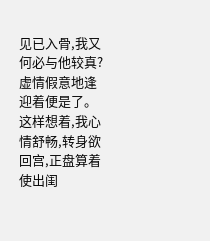见已入骨,我又何必与他较真?虚情假意地逢迎着便是了。 这样想着,我心情舒畅,转身欲回宫,正盘算着使出闺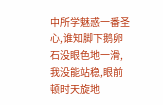中所学魅惑一番圣心,谁知脚下鹅卵石没眼色地一滑,我没能站稳,眼前顿时天旋地